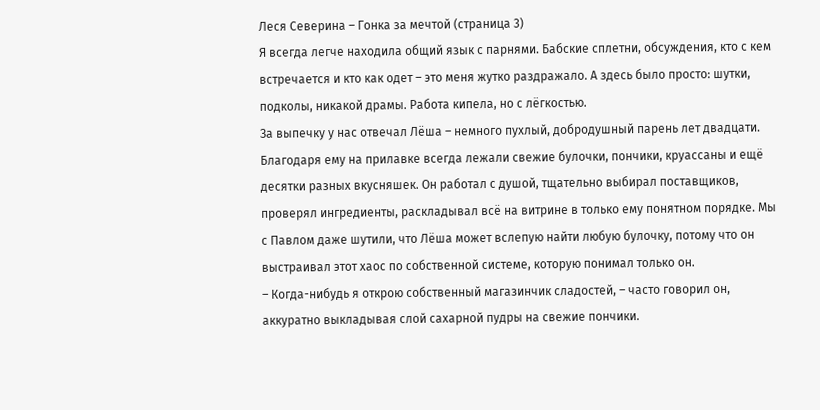Леся Северина – Гонка за мечтой (страница 3)
Я всегда легче находила общий язык с парнями. Бабские сплетни, обсуждения, кто с кем встречается и кто как одет – это меня жутко раздражало. А здесь было просто: шутки, подколы, никакой драмы. Работа кипела, но с лёгкостью.
За выпечку у нас отвечал Лёша – немного пухлый, добродушный парень лет двадцати. Благодаря ему на прилавке всегда лежали свежие булочки, пончики, круассаны и ещё десятки разных вкусняшек. Он работал с душой, тщательно выбирал поставщиков, проверял ингредиенты, раскладывал всё на витрине в только ему понятном порядке. Мы с Павлом даже шутили, что Лёша может вслепую найти любую булочку, потому что он выстраивал этот хаос по собственной системе, которую понимал только он.
– Когда-нибудь я открою собственный магазинчик сладостей, – часто говорил он, аккуратно выкладывая слой сахарной пудры на свежие пончики.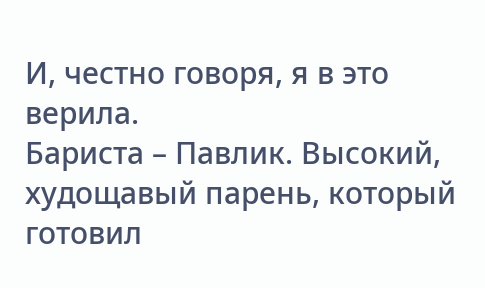И, честно говоря, я в это верила.
Бариста – Павлик. Высокий, худощавый парень, который готовил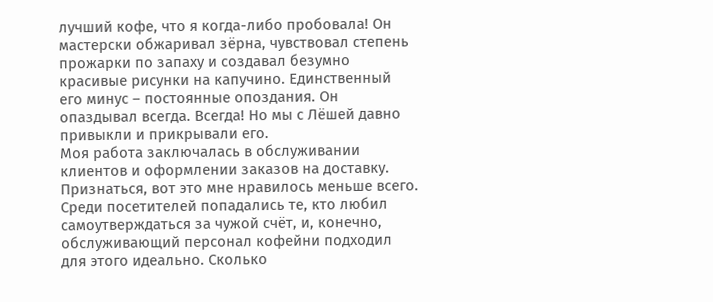лучший кофе, что я когда-либо пробовала! Он мастерски обжаривал зёрна, чувствовал степень прожарки по запаху и создавал безумно красивые рисунки на капучино. Единственный его минус – постоянные опоздания. Он опаздывал всегда. Всегда! Но мы с Лёшей давно привыкли и прикрывали его.
Моя работа заключалась в обслуживании клиентов и оформлении заказов на доставку. Признаться, вот это мне нравилось меньше всего. Среди посетителей попадались те, кто любил самоутверждаться за чужой счёт, и, конечно, обслуживающий персонал кофейни подходил для этого идеально. Сколько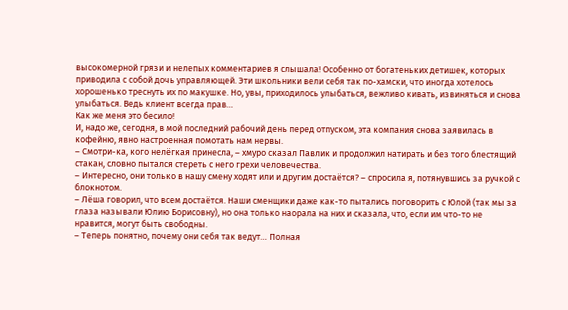высокомерной грязи и нелепых комментариев я слышала! Особенно от богатеньких детишек, которых приводила с собой дочь управляющей. Эти школьники вели себя так по-хамски, что иногда хотелось хорошенько треснуть их по макушке. Но, увы, приходилось улыбаться, вежливо кивать, извиняться и снова улыбаться. Ведь клиент всегда прав…
Как же меня это бесило!
И, надо же, сегодня, в мой последний рабочий день перед отпуском, эта компания снова заявилась в кофейню, явно настроенная помотать нам нервы.
– Смотри-ка, кого нелёгкая принесла, – хмуро сказал Павлик и продолжил натирать и без того блестящий стакан, словно пытался стереть с него грехи человечества.
– Интересно, они только в нашу смену ходят или и другим достаётся? – спросила я, потянувшись за ручкой с блокнотом.
– Лёша говорил, что всем достаётся. Наши сменщики даже как-то пытались поговорить с Юлой (так мы за глаза называли Юлию Борисовну), но она только наорала на них и сказала, что, если им что-то не нравится, могут быть свободны.
– Теперь понятно, почему они себя так ведут… Полная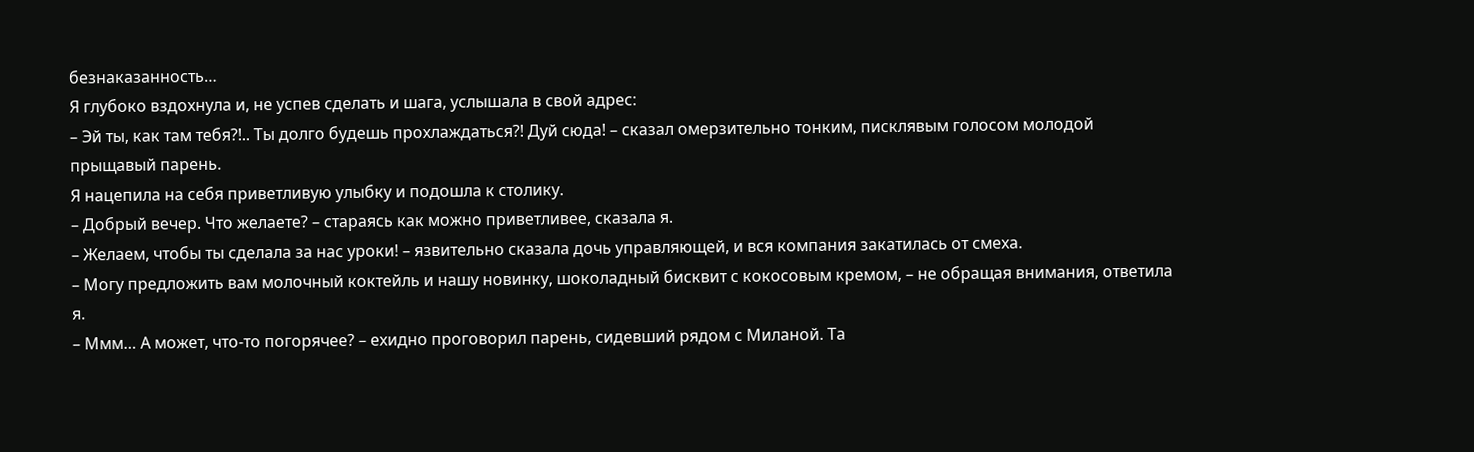безнаказанность…
Я глубоко вздохнула и, не успев сделать и шага, услышала в свой адрес:
– Эй ты, как там тебя?!.. Ты долго будешь прохлаждаться?! Дуй сюда! – сказал омерзительно тонким, писклявым голосом молодой прыщавый парень.
Я нацепила на себя приветливую улыбку и подошла к столику.
– Добрый вечер. Что желаете? – стараясь как можно приветливее, сказала я.
– Желаем, чтобы ты сделала за нас уроки! – язвительно сказала дочь управляющей, и вся компания закатилась от смеха.
– Могу предложить вам молочный коктейль и нашу новинку, шоколадный бисквит с кокосовым кремом, – не обращая внимания, ответила я.
– Ммм… А может, что-то погорячее? – ехидно проговорил парень, сидевший рядом с Миланой. Та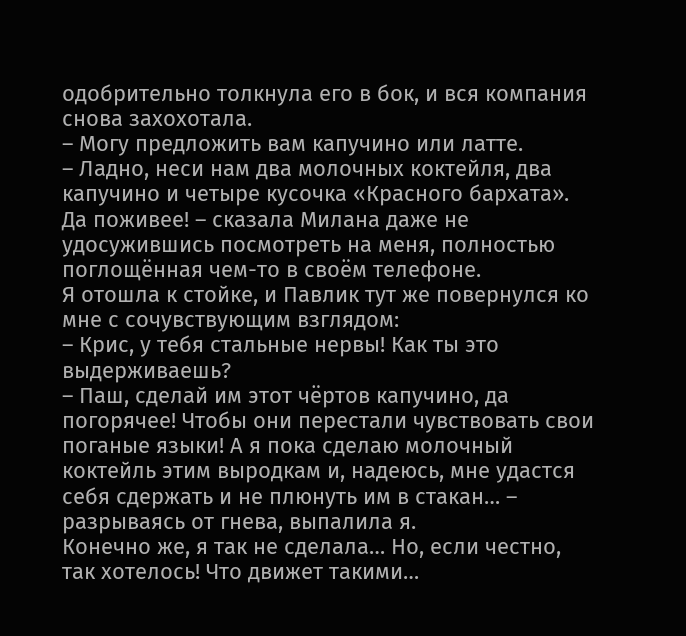одобрительно толкнула его в бок, и вся компания снова захохотала.
– Могу предложить вам капучино или латте.
– Ладно, неси нам два молочных коктейля, два капучино и четыре кусочка «Красного бархата». Да поживее! – сказала Милана даже не удосужившись посмотреть на меня, полностью поглощённая чем-то в своём телефоне.
Я отошла к стойке, и Павлик тут же повернулся ко мне с сочувствующим взглядом:
– Крис, у тебя стальные нервы! Как ты это выдерживаешь?
– Паш, сделай им этот чёртов капучино, да погорячее! Чтобы они перестали чувствовать свои поганые языки! А я пока сделаю молочный коктейль этим выродкам и, надеюсь, мне удастся себя сдержать и не плюнуть им в стакан… – разрываясь от гнева, выпалила я.
Конечно же, я так не сделала… Но, если честно, так хотелось! Что движет такими…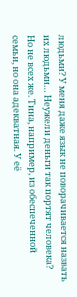людьми? У меня даже язык не поворачивается назвать их людьми… Неужели деньги так портят человека? Но не всех же. Тина, например, из обеспеченной семьи, но она адекватная. У её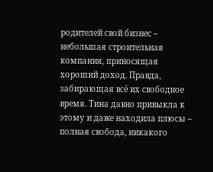родителей свой бизнес – небольшая строительная компания, приносящая хороший доход. Правда, забирающая всё их свободное время. Тина давно привыкла к этому и даже находила плюсы – полная свобода, никакого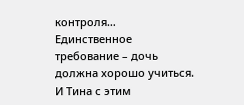контроля… Единственное требование – дочь должна хорошо учиться. И Тина с этим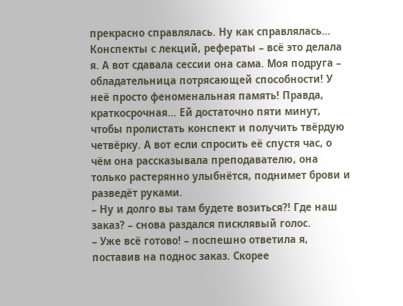прекрасно справлялась. Ну как справлялась… Конспекты с лекций, рефераты – всё это делала я. А вот сдавала сессии она сама. Моя подруга – обладательница потрясающей способности! У неё просто феноменальная память! Правда, краткосрочная… Ей достаточно пяти минут, чтобы пролистать конспект и получить твёрдую четвёрку. А вот если спросить её спустя час, о чём она рассказывала преподавателю, она только растерянно улыбнётся, поднимет брови и разведёт руками.
– Ну и долго вы там будете возиться?! Где наш заказ? – снова раздался писклявый голос.
– Уже всё готово! – поспешно ответила я, поставив на поднос заказ. Скорее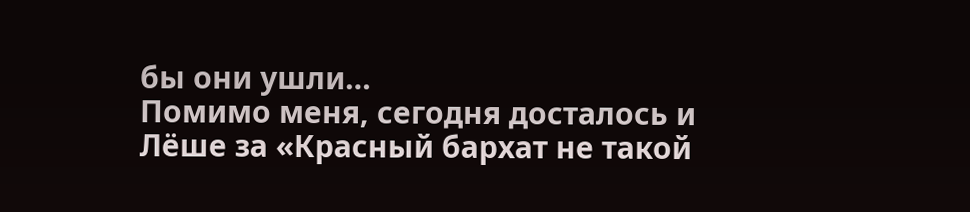бы они ушли…
Помимо меня, сегодня досталось и Лёше за «Красный бархат не такой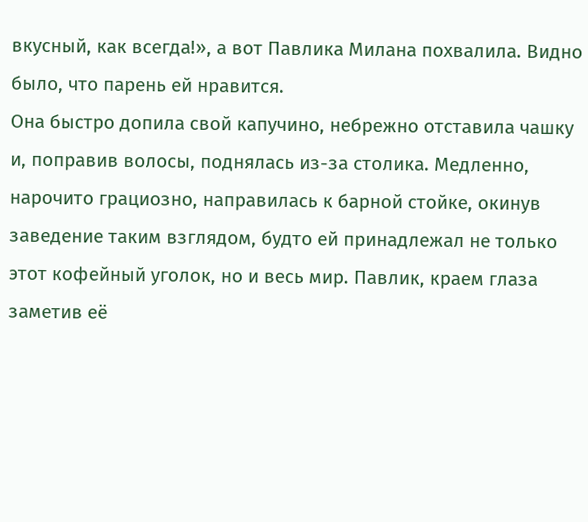вкусный, как всегда!», а вот Павлика Милана похвалила. Видно было, что парень ей нравится.
Она быстро допила свой капучино, небрежно отставила чашку и, поправив волосы, поднялась из-за столика. Медленно, нарочито грациозно, направилась к барной стойке, окинув заведение таким взглядом, будто ей принадлежал не только этот кофейный уголок, но и весь мир. Павлик, краем глаза заметив её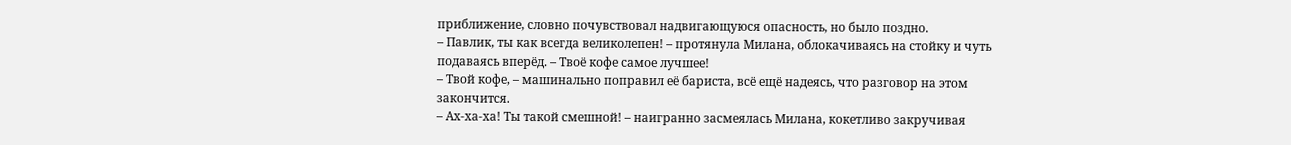приближение, словно почувствовал надвигающуюся опасность, но было поздно.
– Павлик, ты как всегда великолепен! – протянула Милана, облокачиваясь на стойку и чуть подаваясь вперёд. – Твоё кофе самое лучшее!
– Твой кофе, – машинально поправил её бариста, всё ещё надеясь, что разговор на этом закончится.
– Ах-ха-ха! Ты такой смешной! – наигранно засмеялась Милана, кокетливо закручивая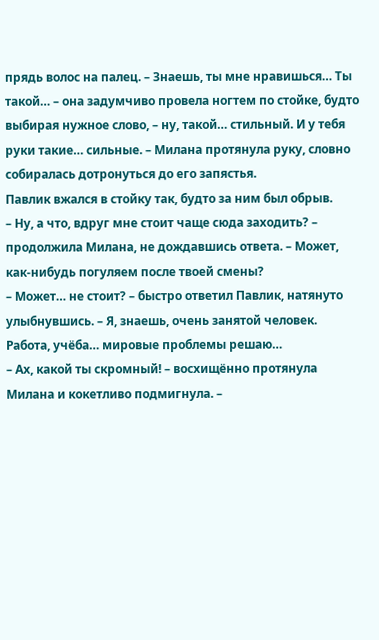прядь волос на палец. – Знаешь, ты мне нравишься… Ты такой… – она задумчиво провела ногтем по стойке, будто выбирая нужное слово, – ну, такой… стильный. И у тебя руки такие… сильные. – Милана протянула руку, словно собиралась дотронуться до его запястья.
Павлик вжался в стойку так, будто за ним был обрыв.
– Ну, а что, вдруг мне стоит чаще сюда заходить? – продолжила Милана, не дождавшись ответа. – Может, как-нибудь погуляем после твоей смены?
– Может… не стоит? – быстро ответил Павлик, натянуто улыбнувшись. – Я, знаешь, очень занятой человек. Работа, учёба… мировые проблемы решаю…
– Ах, какой ты скромный! – восхищённо протянула Милана и кокетливо подмигнула. –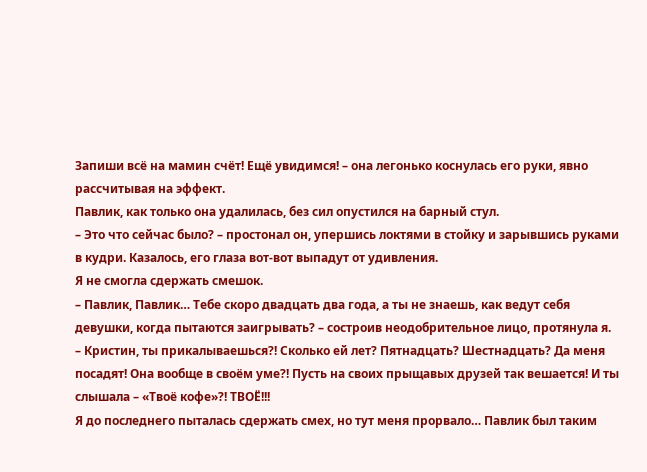Запиши всё на мамин счёт! Ещё увидимся! – она легонько коснулась его руки, явно рассчитывая на эффект.
Павлик, как только она удалилась, без сил опустился на барный стул.
– Это что сейчас было? – простонал он, упершись локтями в стойку и зарывшись руками в кудри. Казалось, его глаза вот-вот выпадут от удивления.
Я не смогла сдержать смешок.
– Павлик, Павлик… Тебе скоро двадцать два года, а ты не знаешь, как ведут себя девушки, когда пытаются заигрывать? – состроив неодобрительное лицо, протянула я.
– Кристин, ты прикалываешься?! Сколько ей лет? Пятнадцать? Шестнадцать? Да меня посадят! Она вообще в своём уме?! Пусть на своих прыщавых друзей так вешается! И ты слышала – «Твоё кофе»?! ТВОЁ!!!
Я до последнего пыталась сдержать смех, но тут меня прорвало… Павлик был таким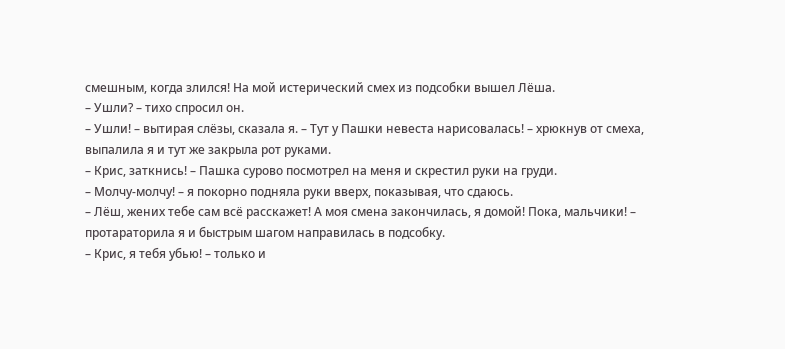смешным, когда злился! На мой истерический смех из подсобки вышел Лёша.
– Ушли? – тихо спросил он.
– Ушли! – вытирая слёзы, сказала я. – Тут у Пашки невеста нарисовалась! – хрюкнув от смеха, выпалила я и тут же закрыла рот руками.
– Крис, заткнись! – Пашка сурово посмотрел на меня и скрестил руки на груди.
– Молчу-молчу! – я покорно подняла руки вверх, показывая, что сдаюсь.
– Лёш, жених тебе сам всё расскажет! А моя смена закончилась, я домой! Пока, мальчики! – протараторила я и быстрым шагом направилась в подсобку.
– Крис, я тебя убью! – только и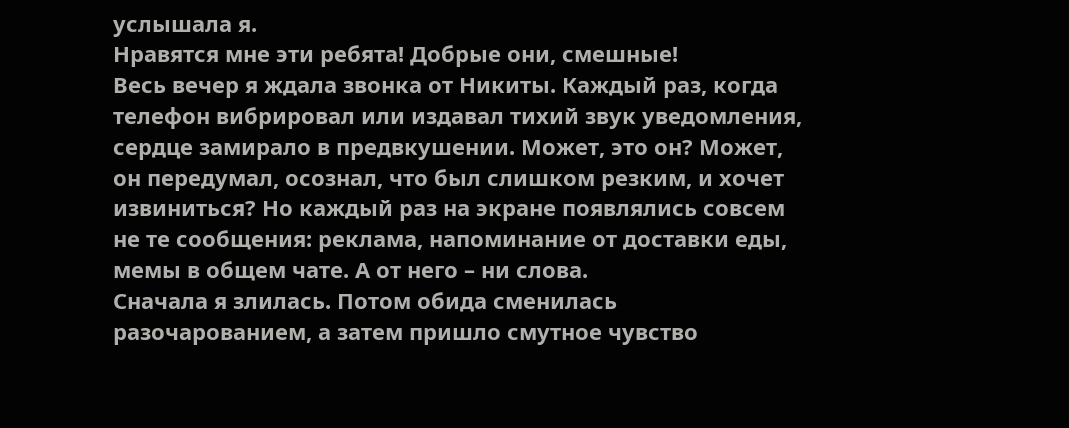услышала я.
Нравятся мне эти ребята! Добрые они, смешные!
Весь вечер я ждала звонка от Никиты. Каждый раз, когда телефон вибрировал или издавал тихий звук уведомления, сердце замирало в предвкушении. Может, это он? Может, он передумал, осознал, что был слишком резким, и хочет извиниться? Но каждый раз на экране появлялись совсем не те сообщения: реклама, напоминание от доставки еды, мемы в общем чате. А от него – ни слова.
Сначала я злилась. Потом обида сменилась разочарованием, а затем пришло смутное чувство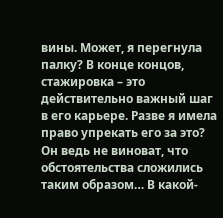вины. Может, я перегнула палку? В конце концов, стажировка – это действительно важный шаг в его карьере. Разве я имела право упрекать его за это? Он ведь не виноват, что обстоятельства сложились таким образом… В какой-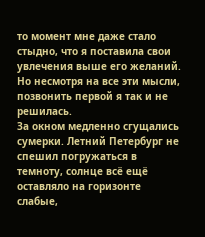то момент мне даже стало стыдно, что я поставила свои увлечения выше его желаний.
Но несмотря на все эти мысли, позвонить первой я так и не решилась.
За окном медленно сгущались сумерки. Летний Петербург не спешил погружаться в темноту, солнце всё ещё оставляло на горизонте слабые,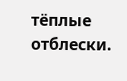тёплые отблески.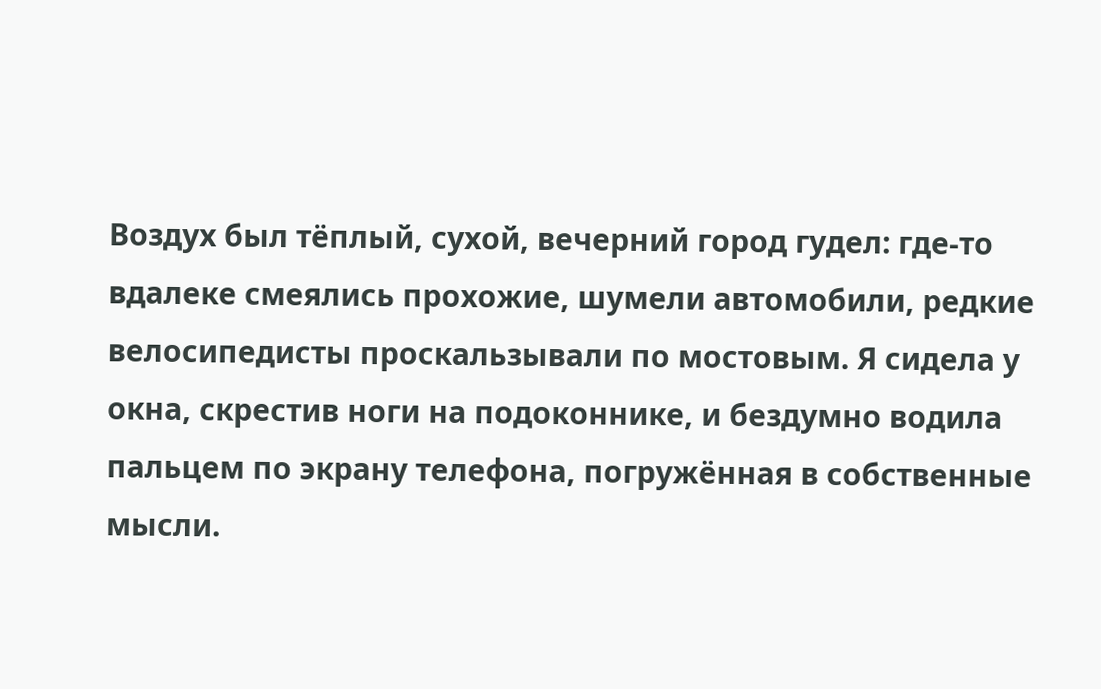Воздух был тёплый, сухой, вечерний город гудел: где-то вдалеке смеялись прохожие, шумели автомобили, редкие велосипедисты проскальзывали по мостовым. Я сидела у окна, скрестив ноги на подоконнике, и бездумно водила пальцем по экрану телефона, погружённая в собственные мысли.